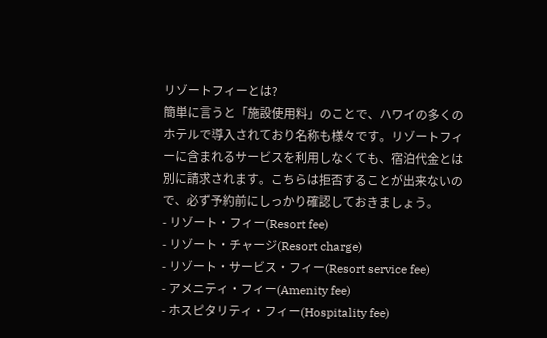リゾートフィーとは?
簡単に言うと「施設使用料」のことで、ハワイの多くのホテルで導入されており名称も様々です。リゾートフィーに含まれるサービスを利用しなくても、宿泊代金とは別に請求されます。こちらは拒否することが出来ないので、必ず予約前にしっかり確認しておきましょう。
- リゾート・フィー(Resort fee)
- リゾート・チャージ(Resort charge)
- リゾート・サービス・フィー(Resort service fee)
- アメニティ・フィー(Amenity fee)
- ホスピタリティ・フィー(Hospitality fee)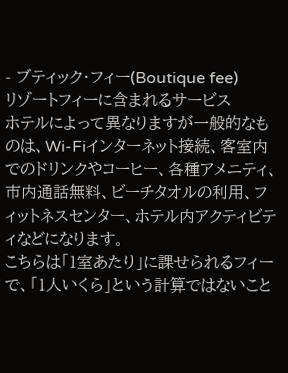- ブティック・フィー(Boutique fee)
リゾートフィーに含まれるサービス
ホテルによって異なりますが一般的なものは、Wi-Fiインターネット接続、客室内でのドリンクやコーヒー、各種アメニティ、市内通話無料、ビーチタオルの利用、フィットネスセンター、ホテル内アクティビティなどになります。
こちらは「1室あたり」に課せられるフィーで、「1人いくら」という計算ではないこと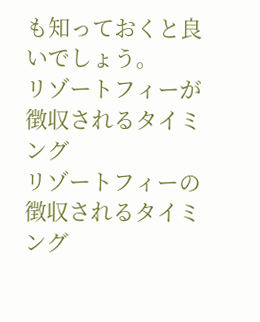も知っておくと良いでしょう。
リゾートフィーが徴収されるタイミング
リゾートフィーの徴収されるタイミング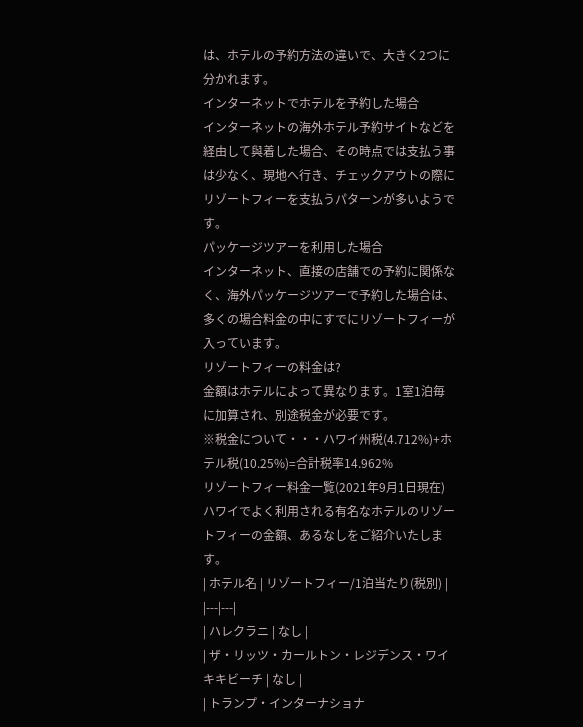は、ホテルの予約方法の違いで、大きく2つに分かれます。
インターネットでホテルを予約した場合
インターネットの海外ホテル予約サイトなどを経由して與着した場合、その時点では支払う事は少なく、現地へ行き、チェックアウトの際にリゾートフィーを支払うパターンが多いようです。
パッケージツアーを利用した場合
インターネット、直接の店舗での予約に関係なく、海外パッケージツアーで予約した場合は、多くの場合料金の中にすでにリゾートフィーが入っています。
リゾートフィーの料金は?
金額はホテルによって異なります。1室1泊毎に加算され、別途税金が必要です。
※税金について・・・ハワイ州税(4.712%)+ホテル税(10.25%)=合計税率14.962%
リゾートフィー料金一覧(2021年9月1日現在)
ハワイでよく利用される有名なホテルのリゾートフィーの金額、あるなしをご紹介いたします。
| ホテル名 | リゾートフィー/1泊当たり(税別) |
|---|---|
| ハレクラニ | なし |
| ザ・リッツ・カールトン・レジデンス・ワイキキビーチ | なし |
| トランプ・インターナショナ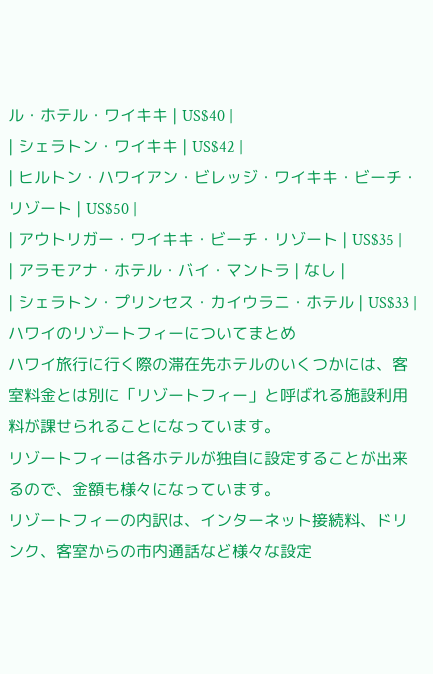ル・ホテル・ワイキキ | US$40 |
| シェラトン・ワイキキ | US$42 |
| ヒルトン・ハワイアン・ビレッジ・ワイキキ・ビーチ・リゾート | US$50 |
| アウトリガー・ワイキキ・ビーチ・リゾート | US$35 |
| アラモアナ・ホテル・バイ・マントラ | なし |
| シェラトン・プリンセス・カイウラニ・ホテル | US$33 |
ハワイのリゾートフィーについてまとめ
ハワイ旅行に行く際の滞在先ホテルのいくつかには、客室料金とは別に「リゾートフィー」と呼ばれる施設利用料が課せられることになっています。
リゾートフィーは各ホテルが独自に設定することが出来るので、金額も様々になっています。
リゾートフィーの内訳は、インターネット接続料、ドリンク、客室からの市内通話など様々な設定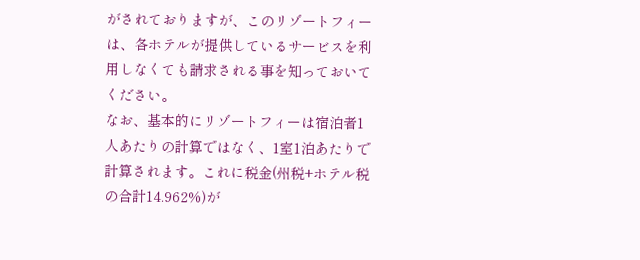がされておりますが、このリゾートフィーは、各ホテルが提供しているサービスを利用しなくても請求される事を知っておいてください。
なお、基本的にリゾートフィーは宿泊者1人あたりの計算ではなく、1室1泊あたりで計算されます。これに税金(州税+ホテル税の合計14.962%)が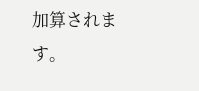加算されます。